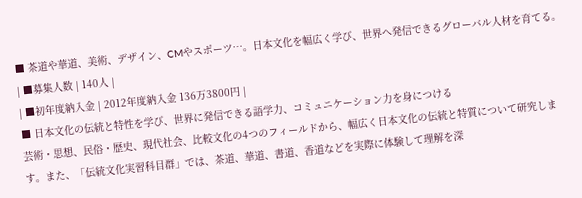■ 茶道や華道、美術、デザイン、CMやスポーツ…。日本文化を幅広く学び、世界へ発信できるグローバル人材を育てる。
| ■募集人数 | 140人 |
| ■初年度納入金 | 2012年度納入金 136万3800円 |
■ 日本文化の伝統と特性を学び、世界に発信できる語学力、コミュニケーション力を身につける
芸術・思想、民俗・歴史、現代社会、比較文化の4つのフィールドから、幅広く日本文化の伝統と特質について研究します。また、「伝統文化実習科目群」では、茶道、華道、書道、香道などを実際に体験して理解を深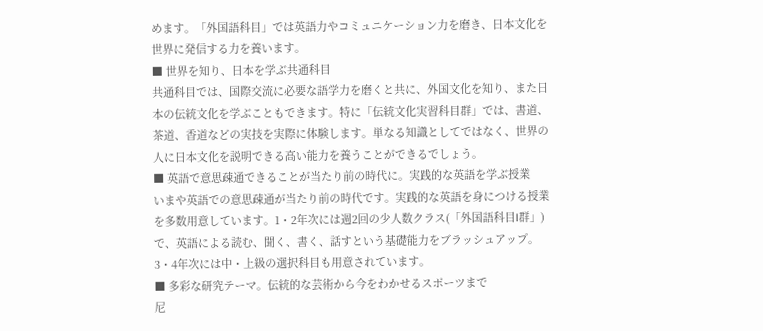めます。「外国語科目」では英語力やコミュニケーション力を磨き、日本文化を世界に発信する力を養います。
■ 世界を知り、日本を学ぶ共通科目
共通科目では、国際交流に必要な語学力を磨くと共に、外国文化を知り、また日本の伝統文化を学ぶこともできます。特に「伝統文化実習科目群」では、書道、茶道、香道などの実技を実際に体験します。単なる知識としてではなく、世界の人に日本文化を説明できる高い能力を養うことができるでしょう。
■ 英語で意思疎通できることが当たり前の時代に。実践的な英語を学ぶ授業
いまや英語での意思疎通が当たり前の時代です。実践的な英語を身につける授業を多数用意しています。1・2年次には週2回の少人数クラス(「外国語科目I群」)で、英語による読む、聞く、書く、話すという基礎能力をブラッシュアップ。3・4年次には中・上級の選択科目も用意されています。
■ 多彩な研究テーマ。伝統的な芸術から今をわかせるスポーツまで
尼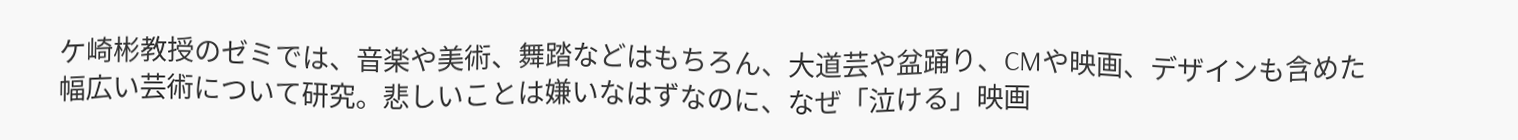ケ崎彬教授のゼミでは、音楽や美術、舞踏などはもちろん、大道芸や盆踊り、CMや映画、デザインも含めた幅広い芸術について研究。悲しいことは嫌いなはずなのに、なぜ「泣ける」映画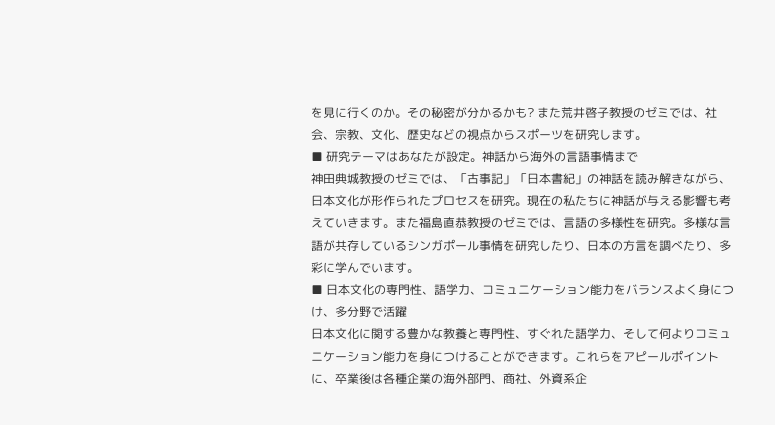を見に行くのか。その秘密が分かるかも? また荒井啓子教授のゼミでは、社会、宗教、文化、歴史などの視点からスポーツを研究します。
■ 研究テーマはあなたが設定。神話から海外の言語事情まで
神田典城教授のゼミでは、「古事記」「日本書紀」の神話を読み解きながら、日本文化が形作られたプロセスを研究。現在の私たちに神話が与える影響も考えていきます。また福島直恭教授のゼミでは、言語の多様性を研究。多様な言語が共存しているシンガポール事情を研究したり、日本の方言を調べたり、多彩に学んでいます。
■ 日本文化の専門性、語学力、コミュニケーション能力をバランスよく身につけ、多分野で活躍
日本文化に関する豊かな教養と専門性、すぐれた語学力、そして何よりコミュニケーション能力を身につけることができます。これらをアピールポイントに、卒業後は各種企業の海外部門、商社、外資系企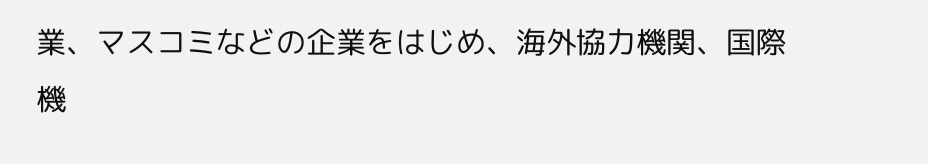業、マスコミなどの企業をはじめ、海外協力機関、国際機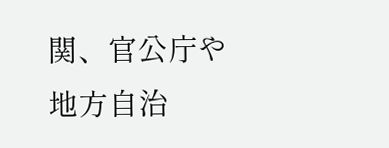関、官公庁や地方自治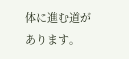体に進む道があります。